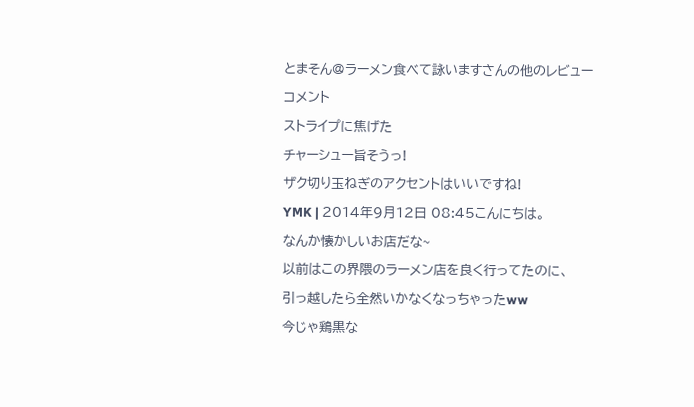とまそん@ラーメン食べて詠いますさんの他のレビュー
コメント
ストライプに焦げた
チャーシュー旨そうっ!
ザク切り玉ねぎのアクセントはいいですね!
YMK | 2014年9月12日 08:45こんにちは。
なんか懐かしいお店だな~
以前はこの界隈のラーメン店を良く行ってたのに、
引っ越したら全然いかなくなっちゃったww
今じゃ鶏黒な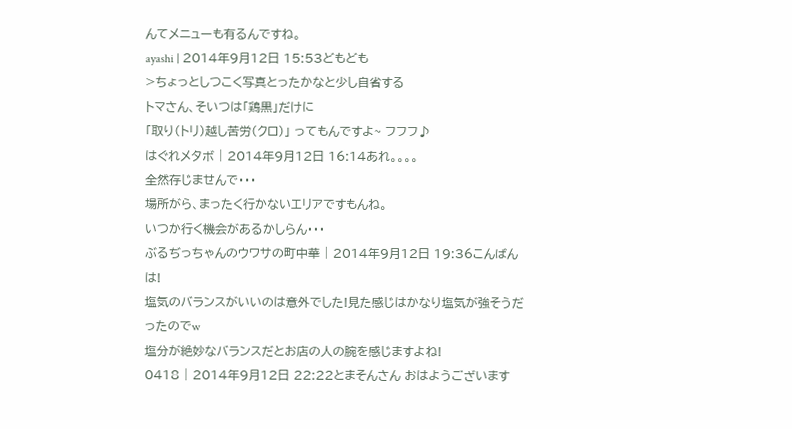んてメニューも有るんですね。
ayashi | 2014年9月12日 15:53どもども
>ちょっとしつこく写真とったかなと少し自省する
トマさん、そいつは「鶏黒」だけに
「取り(トリ)越し苦労(クロ)」 ってもんですよ~ フフフ♪
はぐれメタボ | 2014年9月12日 16:14あれ。。。。
全然存じませんで・・・
場所がら、まったく行かないエリアですもんね。
いつか行く機会があるかしらん・・・
ぶるぢっちゃんのウワサの町中華 | 2014年9月12日 19:36こんばんは!
塩気のバランスがいいのは意外でした!見た感じはかなり塩気が強そうだったのでw
塩分が絶妙なバランスだとお店の人の腕を感じますよね!
0418 | 2014年9月12日 22:22とまそんさん おはようございます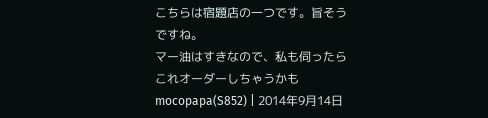こちらは宿題店の一つです。旨そうですね。
マー油はすきなので、私も伺ったらこれオーダーしちゃうかも
mocopapa(S852) | 2014年9月14日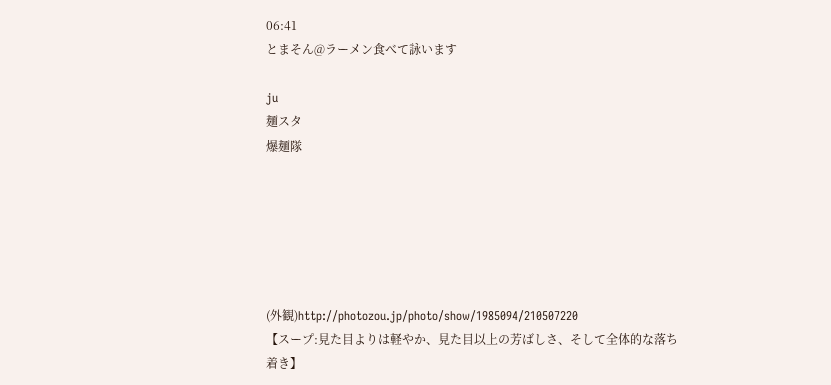06:41
とまそん@ラーメン食べて詠います

ju
麺スタ
爆麺隊






(外観)http://photozou.jp/photo/show/1985094/210507220
【スープ:見た目よりは軽やか、見た目以上の芳ばしさ、そして全体的な落ち着き】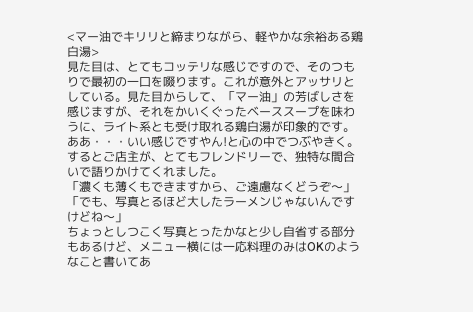<マー油でキリリと締まりながら、軽やかな余裕ある鶏白湯>
見た目は、とてもコッテリな感じですので、そのつもりで最初の一口を啜ります。これが意外とアッサリとしている。見た目からして、「マー油」の芳ばしさを感じますが、それをかいくぐったベーススープを味わうに、ライト系とも受け取れる鶏白湯が印象的です。ああ・・・いい感じですやん!と心の中でつぶやきく。するとご店主が、とてもフレンドリーで、独特な間合いで語りかけてくれました。
「濃くも薄くもできますから、ご遠慮なくどうぞ〜」
「でも、写真とるほど大したラーメンじゃないんですけどね〜」
ちょっとしつこく写真とったかなと少し自省する部分もあるけど、メニュー横には一応料理のみはOKのようなこと書いてあ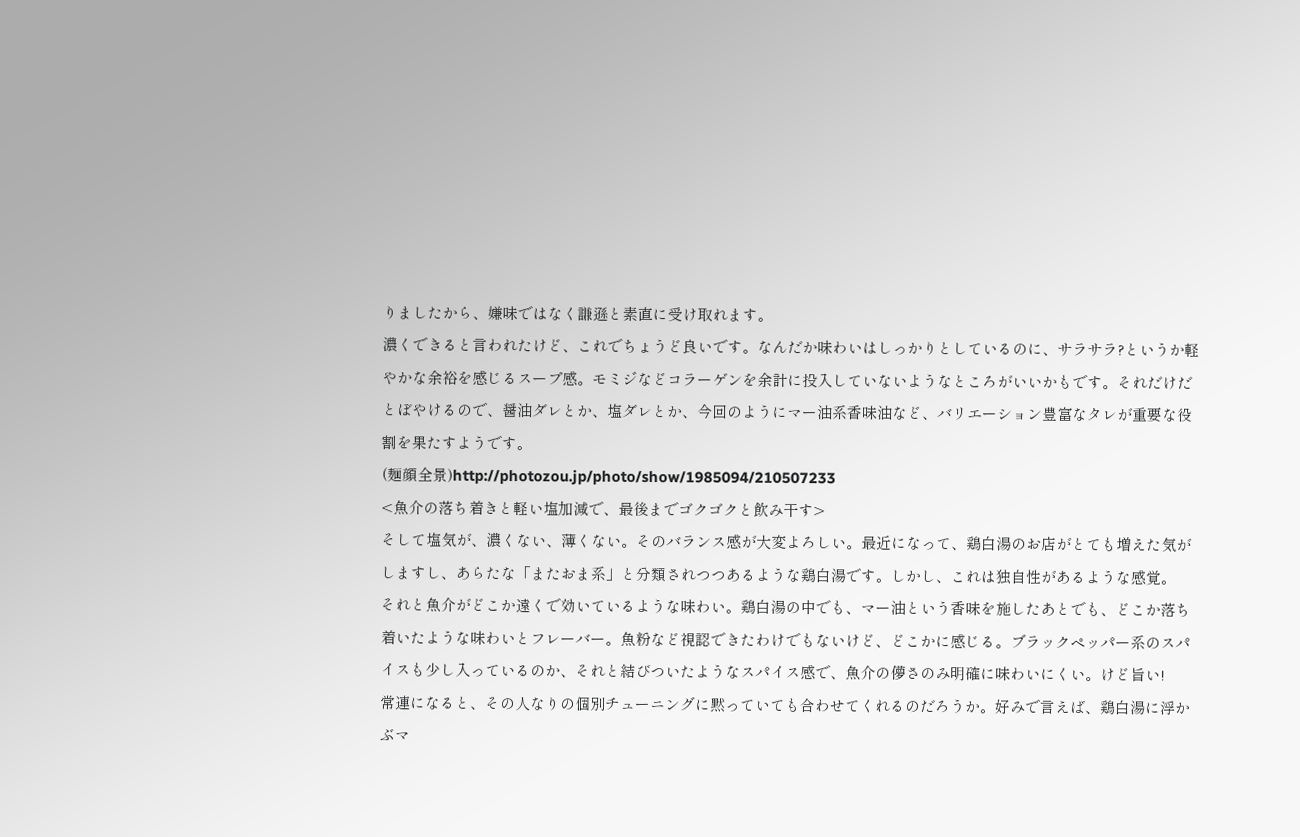りましたから、嫌味ではなく謙遜と素直に受け取れます。
濃くできると言われたけど、これでちょうど良いです。なんだか味わいはしっかりとしているのに、サラサラ?というか軽やかな余裕を感じるスープ感。モミジなどコラーゲンを余計に投入していないようなところがいいかもです。それだけだとぼやけるので、醤油ダレとか、塩ダレとか、今回のようにマー油系香味油など、バリエーション豊富なタレが重要な役割を果たすようです。
(麺顔全景)http://photozou.jp/photo/show/1985094/210507233
<魚介の落ち着きと軽い塩加減で、最後までゴクゴクと飲み干す>
そして塩気が、濃くない、薄くない。そのバランス感が大変よろしい。最近になって、鶏白湯のお店がとても増えた気がしますし、あらたな「またおま系」と分類されつつあるような鶏白湯です。しかし、これは独自性があるような感覚。
それと魚介がどこか遠くで効いているような味わい。鶏白湯の中でも、マー油という香味を施したあとでも、どこか落ち着いたような味わいとフレーバー。魚粉など視認できたわけでもないけど、どこかに感じる。ブラックペッパー系のスパイスも少し入っているのか、それと結びついたようなスパイス感で、魚介の儚さのみ明確に味わいにくい。けど旨い!
常連になると、その人なりの個別チューニングに黙っていても合わせてくれるのだろうか。好みで言えば、鶏白湯に浮かぶマ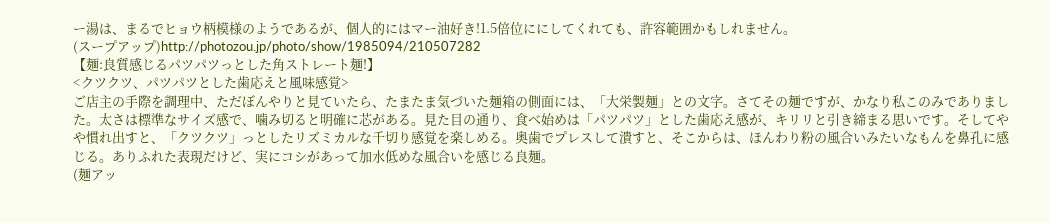ー湯は、まるでヒョウ柄模様のようであるが、個人的にはマー油好き!1.5倍位ににしてくれても、許容範囲かもしれません。
(スープアップ)http://photozou.jp/photo/show/1985094/210507282
【麺:良質感じるパツパツっとした角ストレート麺!】
<クツクツ、パツパツとした歯応えと風味感覚>
ご店主の手際を調理中、ただぼんやりと見ていたら、たまたま気づいた麺箱の側面には、「大栄製麺」との文字。さてその麺ですが、かなり私このみでありました。太さは標準なサイズ感で、噛み切ると明確に芯がある。見た目の通り、食べ始めは「パツパツ」とした歯応え感が、キリリと引き締まる思いです。そしてやや慣れ出すと、「クツクツ」っとしたリズミカルな千切り感覚を楽しめる。奥歯でプレスして潰すと、そこからは、ほんわり粉の風合いみたいなもんを鼻孔に感じる。ありふれた表現だけど、実にコシがあって加水低めな風合いを感じる良麺。
(麺アッ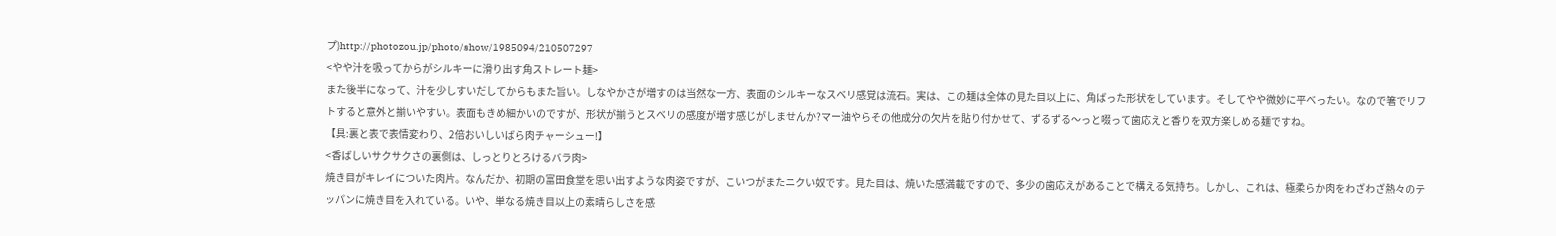プ)http://photozou.jp/photo/show/1985094/210507297
<やや汁を吸ってからがシルキーに滑り出す角ストレート麺>
また後半になって、汁を少しすいだしてからもまた旨い。しなやかさが増すのは当然な一方、表面のシルキーなスベリ感覚は流石。実は、この麺は全体の見た目以上に、角ばった形状をしています。そしてやや微妙に平べったい。なので箸でリフトすると意外と揃いやすい。表面もきめ細かいのですが、形状が揃うとスベリの感度が増す感じがしませんか?マー油やらその他成分の欠片を貼り付かせて、ずるずる〜っと啜って歯応えと香りを双方楽しめる麺ですね。
【具:裏と表で表情変わり、2倍おいしいばら肉チャーシュー!】
<香ばしいサクサクさの裏側は、しっとりとろけるバラ肉>
焼き目がキレイについた肉片。なんだか、初期の富田食堂を思い出すような肉姿ですが、こいつがまたニクい奴です。見た目は、焼いた感満載ですので、多少の歯応えがあることで構える気持ち。しかし、これは、極柔らか肉をわざわざ熱々のテッパンに焼き目を入れている。いや、単なる焼き目以上の素晴らしさを感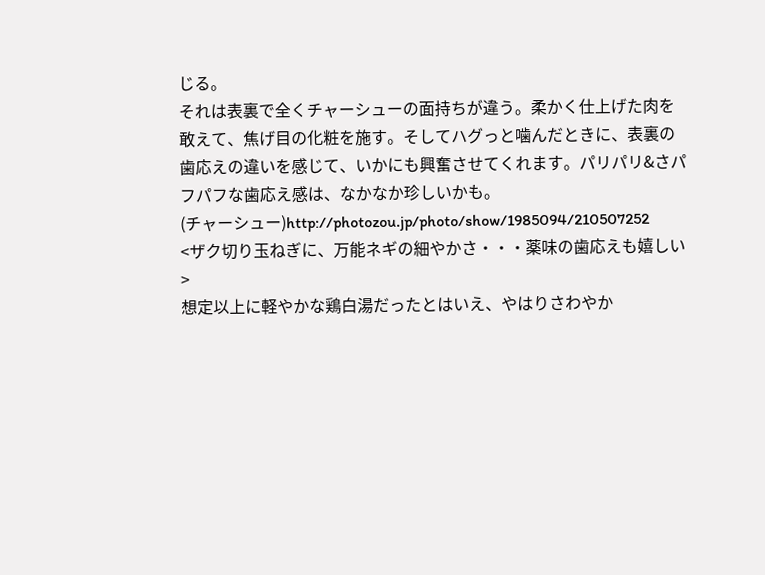じる。
それは表裏で全くチャーシューの面持ちが違う。柔かく仕上げた肉を敢えて、焦げ目の化粧を施す。そしてハグっと噛んだときに、表裏の歯応えの違いを感じて、いかにも興奮させてくれます。パリパリ&さパフパフな歯応え感は、なかなか珍しいかも。
(チャーシュー)http://photozou.jp/photo/show/1985094/210507252
<ザク切り玉ねぎに、万能ネギの細やかさ・・・薬味の歯応えも嬉しい>
想定以上に軽やかな鶏白湯だったとはいえ、やはりさわやか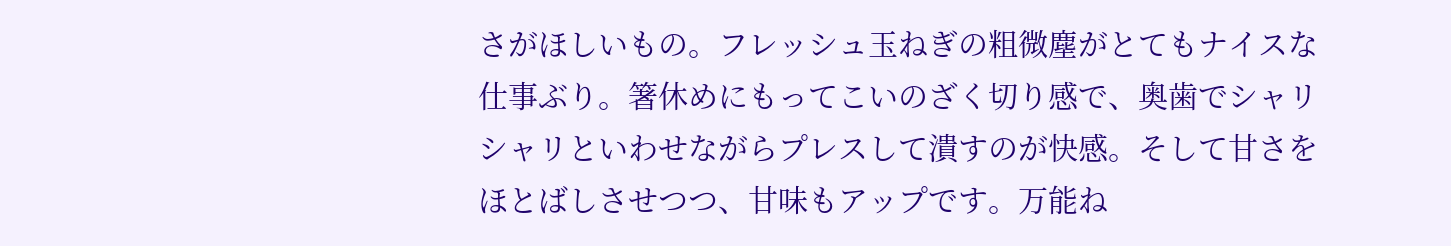さがほしいもの。フレッシュ玉ねぎの粗微塵がとてもナイスな仕事ぶり。箸休めにもってこいのざく切り感で、奥歯でシャリシャリといわせながらプレスして潰すのが快感。そして甘さをほとばしさせつつ、甘味もアップです。万能ね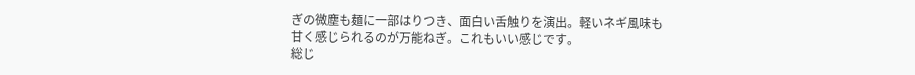ぎの微塵も麺に一部はりつき、面白い舌触りを演出。軽いネギ風味も甘く感じられるのが万能ねぎ。これもいい感じです。
総じ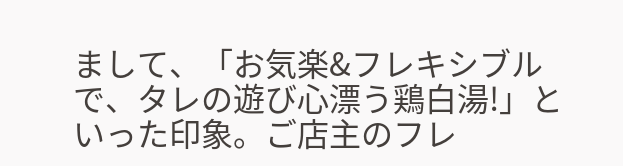まして、「お気楽&フレキシブルで、タレの遊び心漂う鶏白湯!」といった印象。ご店主のフレ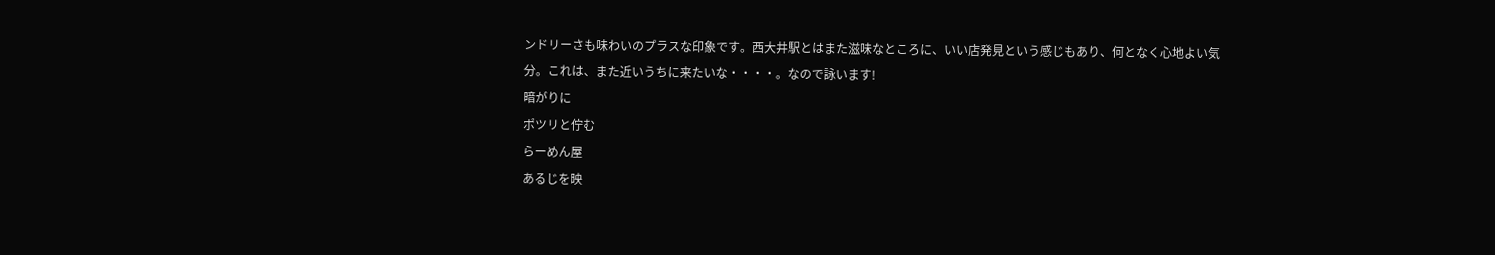ンドリーさも味わいのプラスな印象です。西大井駅とはまた滋味なところに、いい店発見という感じもあり、何となく心地よい気分。これは、また近いうちに来たいな・・・・。なので詠います!
暗がりに
ポツリと佇む
らーめん屋
あるじを映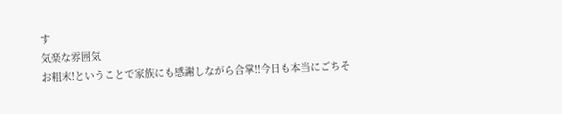す
気楽な雰囲気
お粗末!ということで家族にも感謝しながら合掌!!今日も本当にごちそ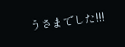うさまでした!!!